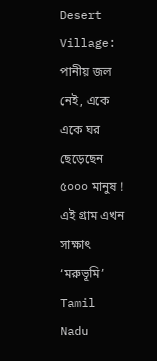Desert Village: পানীয় জল নেই, একে একে ঘর ছেড়েছেন ৫০০০ মানুষ ! এই গ্রাম এখন সাক্ষাৎ ‘মরুভূমি’
Tamil Nadu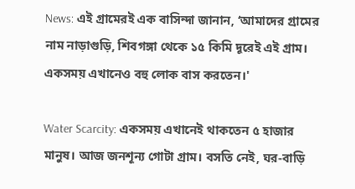News: এই গ্রামেরই এক বাসিন্দা জানান, ‘আমাদের গ্রামের নাম নাড়াগুড়ি, শিবগঙ্গা থেকে ১৫ কিমি দূরেই এই গ্রাম। একসময় এখানেও বহু লোক বাস করতেন।'

Water Scarcity: একসময় এখানেই থাকতেন ৫ হাজার মানুষ। আজ জনশূন্য গোটা গ্রাম। বসতি নেই, ঘর-বাড়ি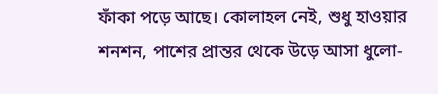ফাঁকা পড়ে আছে। কোলাহল নেই, শুধু হাওয়ার শনশন, পাশের প্রান্তর থেকে উড়ে আসা ধুলো-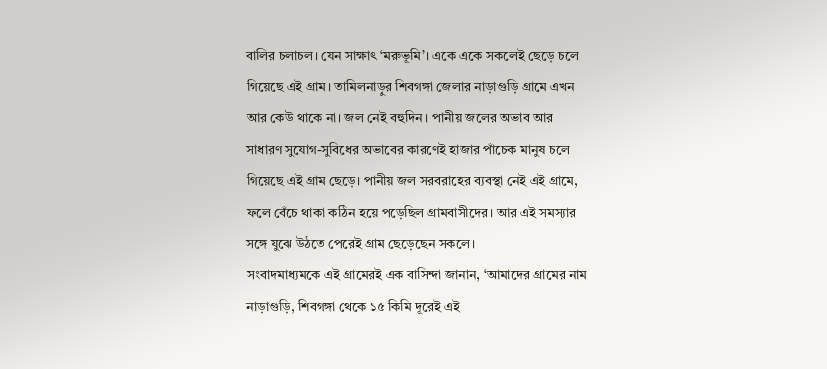বালির চলাচল। যেন সাক্ষাৎ ‘মরুভূমি’। একে একে সকলেই ছেড়ে চলে গিয়েছে এই গ্রাম। তামিলনাড়ুর শিবগঙ্গা জেলার নাড়াগুড়ি গ্রামে এখন আর কেউ থাকে না। জল নেই বহুদিন। পানীয় জলের অভাব আর সাধারণ সুযোগ-সুবিধের অভাবের কারণেই হাজার পাঁচেক মানুষ চলে গিয়েছে এই গ্রাম ছেড়ে। পানীয় জল সরবরাহের ব্যবস্থা নেই এই গ্রামে, ফলে বেঁচে থাকা কঠিন হয়ে পড়েছিল গ্রামবাসীদের। আর এই সমস্যার সঙ্গে যুঝে উঠতে পেরেই গ্রাম ছেড়েছেন সকলে।
সংবাদমাধ্যমকে এই গ্রামেরই এক বাসিন্দা জানান, ‘আমাদের গ্রামের নাম নাড়াগুড়ি, শিবগঙ্গা থেকে ১৫ কিমি দূরেই এই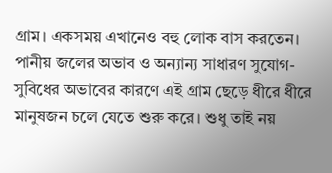গ্রাম। একসময় এখানেও বহু লোক বাস করতেন। পানীয় জলের অভাব ও অন্যান্য সাধারণ সুযোগ-সুবিধের অভাবের কারণে এই গ্রাম ছেড়ে ধীরে ধীরে মানুষজন চলে যেতে শুরু করে। শুধু তাই নয়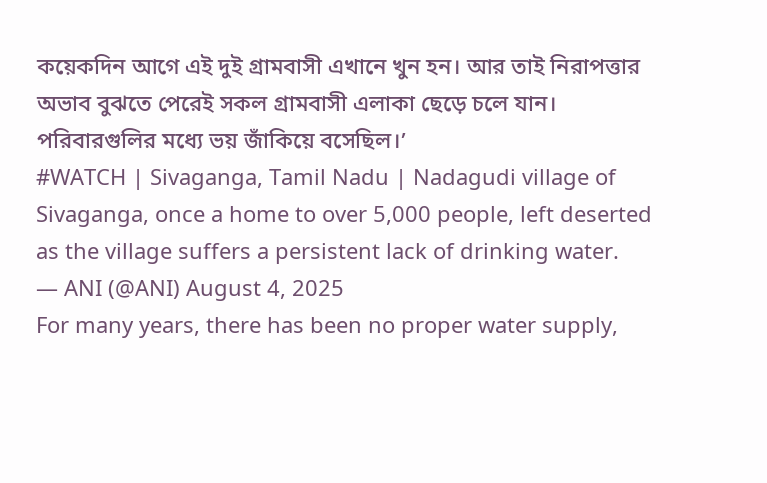কয়েকদিন আগে এই দুই গ্রামবাসী এখানে খুন হন। আর তাই নিরাপত্তার অভাব বুঝতে পেরেই সকল গ্রামবাসী এলাকা ছেড়ে চলে যান। পরিবারগুলির মধ্যে ভয় জাঁকিয়ে বসেছিল।’
#WATCH | Sivaganga, Tamil Nadu | Nadagudi village of Sivaganga, once a home to over 5,000 people, left deserted as the village suffers a persistent lack of drinking water.
— ANI (@ANI) August 4, 2025
For many years, there has been no proper water supply,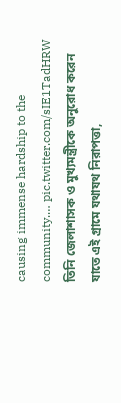causing immense hardship to the community.… pic.twitter.com/sIE1TadHRW
তিনি জেলাশাসক ও মুখ্যমন্ত্রীকে অনুরোধ করেন যাতে এই গ্রামে যথাযথ নিরাপত্তা,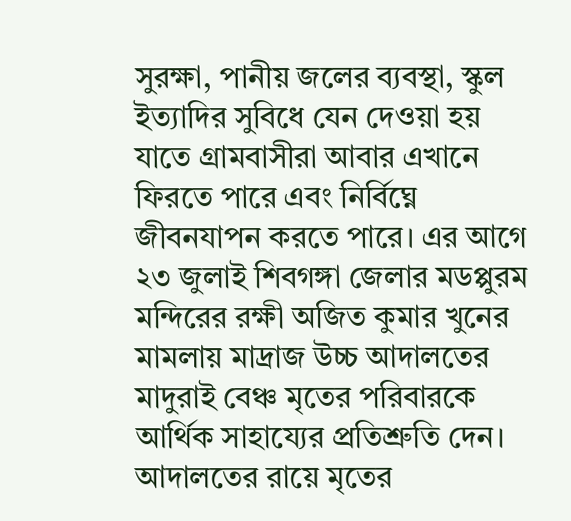সুরক্ষা, পানীয় জলের ব্যবস্থা, স্কুল ইত্যাদির সুবিধে যেন দেওয়া হয় যাতে গ্রামবাসীরা আবার এখানে ফিরতে পারে এবং নির্বিঘ্নে জীবনযাপন করতে পারে। এর আগে ২৩ জুলাই শিবগঙ্গা জেলার মডপ্পুরম মন্দিরের রক্ষী অজিত কুমার খুনের মামলায় মাদ্রাজ উচ্চ আদালতের মাদুরাই বেঞ্চ মৃতের পরিবারকে আর্থিক সাহায্যের প্রতিশ্রুতি দেন। আদালতের রায়ে মৃতের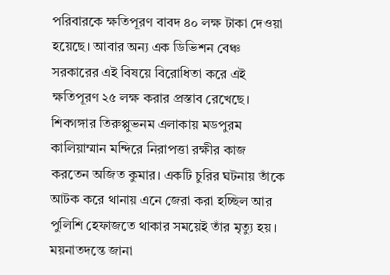পরিবারকে ক্ষতিপূরণ বাবদ ৪০ লক্ষ টাকা দেওয়া হয়েছে। আবার অন্য এক ডিভিশন বেঞ্চ সরকারের এই বিষয়ে বিরোধিতা করে এই ক্ষতিপূরণ ২৫ লক্ষ করার প্রস্তাব রেখেছে।
শিবগঙ্গার তিরুপ্পুভনম এলাকায় মডপুরম কালিয়াম্মান মন্দিরে নিরাপত্তা রক্ষীর কাজ করতেন অজিত কুমার। একটি চুরির ঘটনায় তাঁকে আটক করে থানায় এনে জেরা করা হচ্ছিল আর পুলিশি হেফাজতে থাকার সময়েই তাঁর মৃত্যু হয়। ময়নাতদন্তে জানা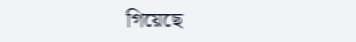গিয়েছে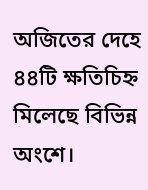অজিতের দেহে ৪৪টি ক্ষতিচিহ্ন মিলেছে বিভিন্ন অংশে।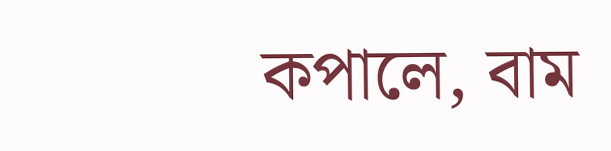কপালে, বাম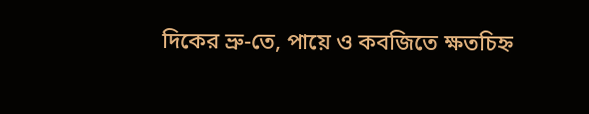দিকের ভ্রু-তে, পায়ে ও কবজিতে ক্ষতচিহ্ন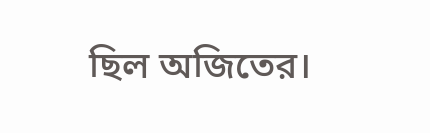ছিল অজিতের।